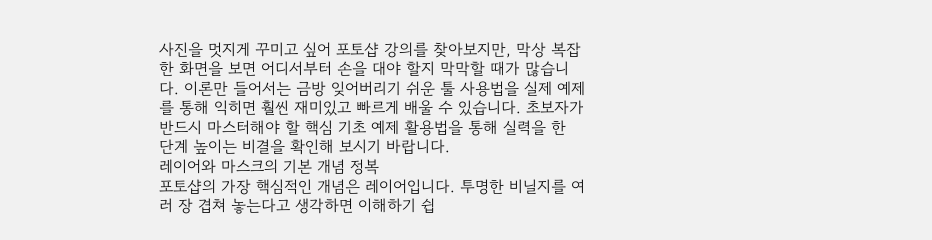사진을 멋지게 꾸미고 싶어 포토샵 강의를 찾아보지만, 막상 복잡한 화면을 보면 어디서부터 손을 대야 할지 막막할 때가 많습니다. 이론만 들어서는 금방 잊어버리기 쉬운 툴 사용법을 실제 예제를 통해 익히면 훨씬 재미있고 빠르게 배울 수 있습니다. 초보자가 반드시 마스터해야 할 핵심 기초 예제 활용법을 통해 실력을 한 단계 높이는 비결을 확인해 보시기 바랍니다.
레이어와 마스크의 기본 개념 정복
포토샵의 가장 핵심적인 개념은 레이어입니다. 투명한 비닐지를 여러 장 겹쳐 놓는다고 생각하면 이해하기 쉽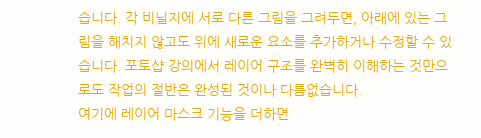습니다. 각 비닐지에 서로 다른 그림을 그려두면, 아래에 있는 그림을 해치지 않고도 위에 새로운 요소를 추가하거나 수정할 수 있습니다. 포토샵 강의에서 레이어 구조를 완벽히 이해하는 것만으로도 작업의 절반은 완성된 것이나 다름없습니다.
여기에 레이어 마스크 기능을 더하면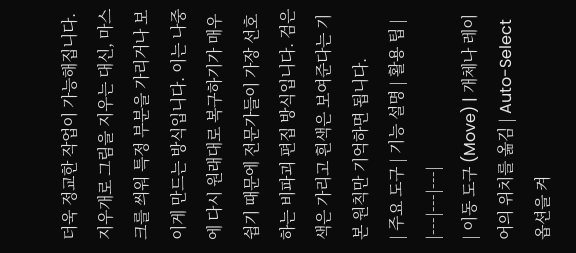더욱 정교한 작업이 가능해집니다. 지우개로 그림을 지우는 대신, 마스크를 씌워 특정 부분을 가리거나 보이게 만드는 방식입니다. 이는 나중에 다시 원래대로 복구하기가 매우 쉽기 때문에 전문가들이 가장 선호하는 비파괴 편집 방식입니다. 검은색은 가리고 흰색은 보여준다는 기본 원칙만 기억하면 됩니다.
| 주요 도구 | 기능 설명 | 활용 팁 |
|---|---|---|
| 이동 도구 (Move) | 개체나 레이어의 위치를 옮김 | Auto-Select 옵션을 켜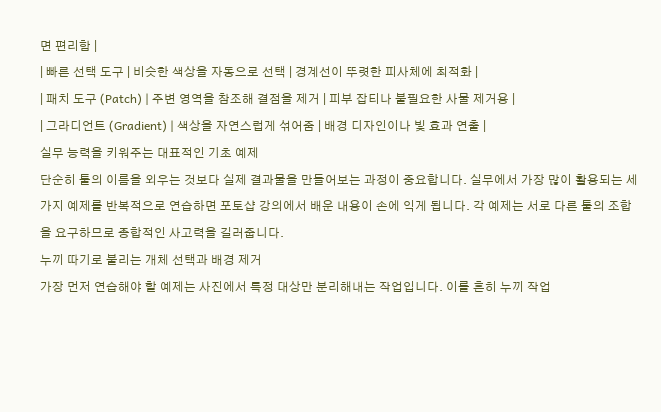면 편리함 |
| 빠른 선택 도구 | 비슷한 색상을 자동으로 선택 | 경계선이 뚜렷한 피사체에 최적화 |
| 패치 도구 (Patch) | 주변 영역을 참조해 결점을 제거 | 피부 잡티나 불필요한 사물 제거용 |
| 그라디언트 (Gradient) | 색상을 자연스럽게 섞어줌 | 배경 디자인이나 빛 효과 연출 |
실무 능력을 키워주는 대표적인 기초 예제
단순히 툴의 이름을 외우는 것보다 실제 결과물을 만들어보는 과정이 중요합니다. 실무에서 가장 많이 활용되는 세 가지 예제를 반복적으로 연습하면 포토샵 강의에서 배운 내용이 손에 익게 됩니다. 각 예제는 서로 다른 툴의 조합을 요구하므로 종합적인 사고력을 길러줍니다.
누끼 따기로 불리는 개체 선택과 배경 제거
가장 먼저 연습해야 할 예제는 사진에서 특정 대상만 분리해내는 작업입니다. 이를 흔히 누끼 작업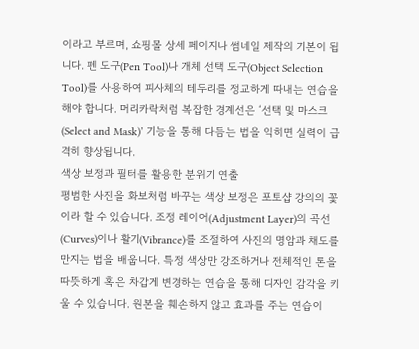이라고 부르며, 쇼핑몰 상세 페이지나 썸네일 제작의 기본이 됩니다. 펜 도구(Pen Tool)나 개체 선택 도구(Object Selection Tool)를 사용하여 피사체의 테두리를 정교하게 따내는 연습을 해야 합니다. 머리카락처럼 복잡한 경계선은 ‘선택 및 마스크(Select and Mask)’ 기능을 통해 다듬는 법을 익히면 실력이 급격히 향상됩니다.
색상 보정과 필터를 활용한 분위기 연출
평범한 사진을 화보처럼 바꾸는 색상 보정은 포토샵 강의의 꽃이라 할 수 있습니다. 조정 레이어(Adjustment Layer)의 곡선(Curves)이나 활기(Vibrance)를 조절하여 사진의 명암과 채도를 만지는 법을 배웁니다. 특정 색상만 강조하거나 전체적인 톤을 따뜻하게 혹은 차갑게 변경하는 연습을 통해 디자인 감각을 키울 수 있습니다. 원본을 훼손하지 않고 효과를 주는 연습이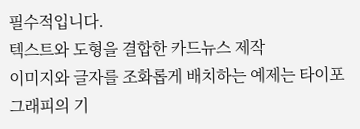필수적입니다.
텍스트와 도형을 결합한 카드뉴스 제작
이미지와 글자를 조화롭게 배치하는 예제는 타이포그래피의 기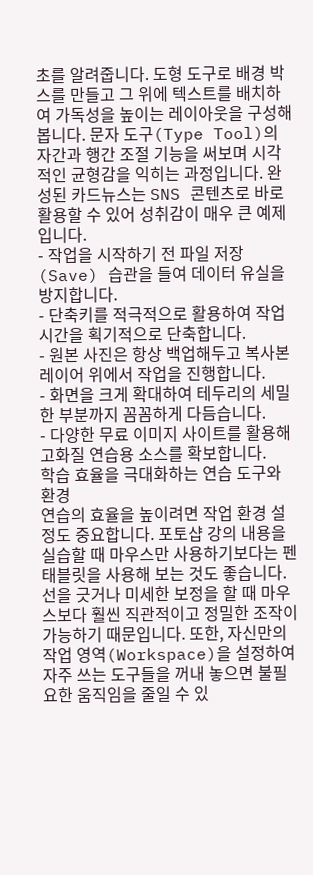초를 알려줍니다. 도형 도구로 배경 박스를 만들고 그 위에 텍스트를 배치하여 가독성을 높이는 레이아웃을 구성해 봅니다. 문자 도구(Type Tool)의 자간과 행간 조절 기능을 써보며 시각적인 균형감을 익히는 과정입니다. 완성된 카드뉴스는 SNS 콘텐츠로 바로 활용할 수 있어 성취감이 매우 큰 예제입니다.
- 작업을 시작하기 전 파일 저장(Save) 습관을 들여 데이터 유실을 방지합니다.
- 단축키를 적극적으로 활용하여 작업 시간을 획기적으로 단축합니다.
- 원본 사진은 항상 백업해두고 복사본 레이어 위에서 작업을 진행합니다.
- 화면을 크게 확대하여 테두리의 세밀한 부분까지 꼼꼼하게 다듬습니다.
- 다양한 무료 이미지 사이트를 활용해 고화질 연습용 소스를 확보합니다.
학습 효율을 극대화하는 연습 도구와 환경
연습의 효율을 높이려면 작업 환경 설정도 중요합니다. 포토샵 강의 내용을 실습할 때 마우스만 사용하기보다는 펜 태블릿을 사용해 보는 것도 좋습니다. 선을 긋거나 미세한 보정을 할 때 마우스보다 훨씬 직관적이고 정밀한 조작이 가능하기 때문입니다. 또한, 자신만의 작업 영역(Workspace)을 설정하여 자주 쓰는 도구들을 꺼내 놓으면 불필요한 움직임을 줄일 수 있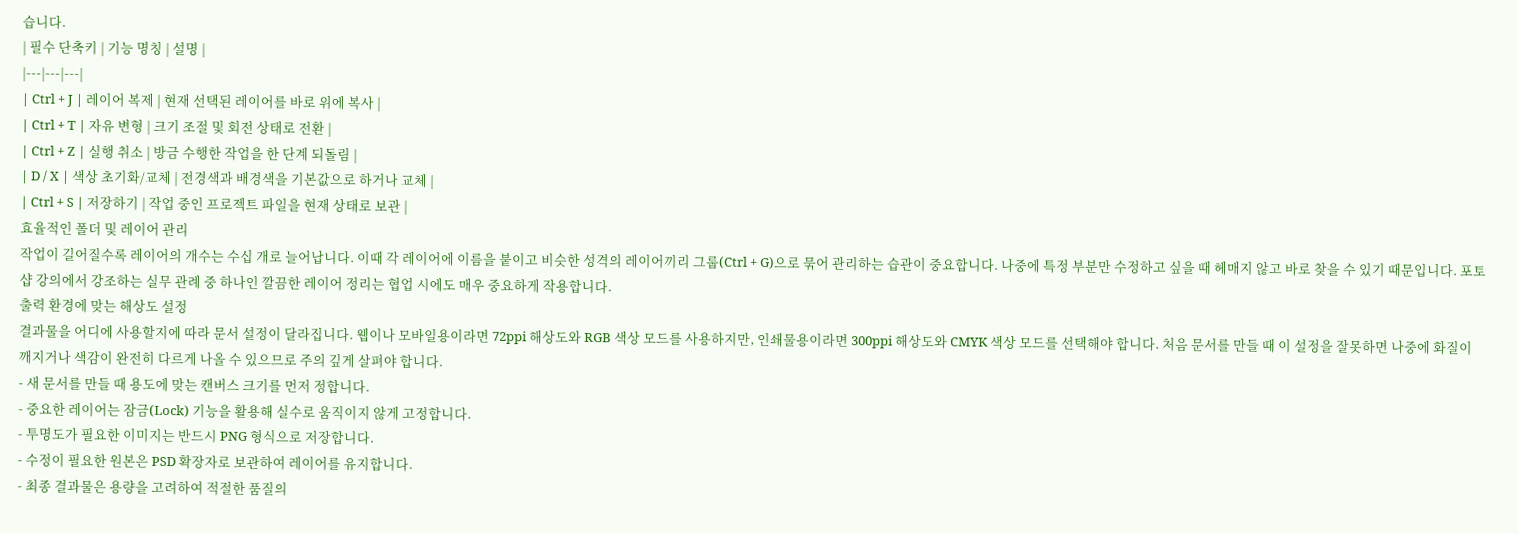습니다.
| 필수 단축키 | 기능 명칭 | 설명 |
|---|---|---|
| Ctrl + J | 레이어 복제 | 현재 선택된 레이어를 바로 위에 복사 |
| Ctrl + T | 자유 변형 | 크기 조절 및 회전 상태로 전환 |
| Ctrl + Z | 실행 취소 | 방금 수행한 작업을 한 단계 되돌림 |
| D / X | 색상 초기화/교체 | 전경색과 배경색을 기본값으로 하거나 교체 |
| Ctrl + S | 저장하기 | 작업 중인 프로젝트 파일을 현재 상태로 보관 |
효율적인 폴더 및 레이어 관리
작업이 길어질수록 레이어의 개수는 수십 개로 늘어납니다. 이때 각 레이어에 이름을 붙이고 비슷한 성격의 레이어끼리 그룹(Ctrl + G)으로 묶어 관리하는 습관이 중요합니다. 나중에 특정 부분만 수정하고 싶을 때 헤매지 않고 바로 찾을 수 있기 때문입니다. 포토샵 강의에서 강조하는 실무 관례 중 하나인 깔끔한 레이어 정리는 협업 시에도 매우 중요하게 작용합니다.
출력 환경에 맞는 해상도 설정
결과물을 어디에 사용할지에 따라 문서 설정이 달라집니다. 웹이나 모바일용이라면 72ppi 해상도와 RGB 색상 모드를 사용하지만, 인쇄물용이라면 300ppi 해상도와 CMYK 색상 모드를 선택해야 합니다. 처음 문서를 만들 때 이 설정을 잘못하면 나중에 화질이 깨지거나 색감이 완전히 다르게 나올 수 있으므로 주의 깊게 살펴야 합니다.
- 새 문서를 만들 때 용도에 맞는 캔버스 크기를 먼저 정합니다.
- 중요한 레이어는 잠금(Lock) 기능을 활용해 실수로 움직이지 않게 고정합니다.
- 투명도가 필요한 이미지는 반드시 PNG 형식으로 저장합니다.
- 수정이 필요한 원본은 PSD 확장자로 보관하여 레이어를 유지합니다.
- 최종 결과물은 용량을 고려하여 적절한 품질의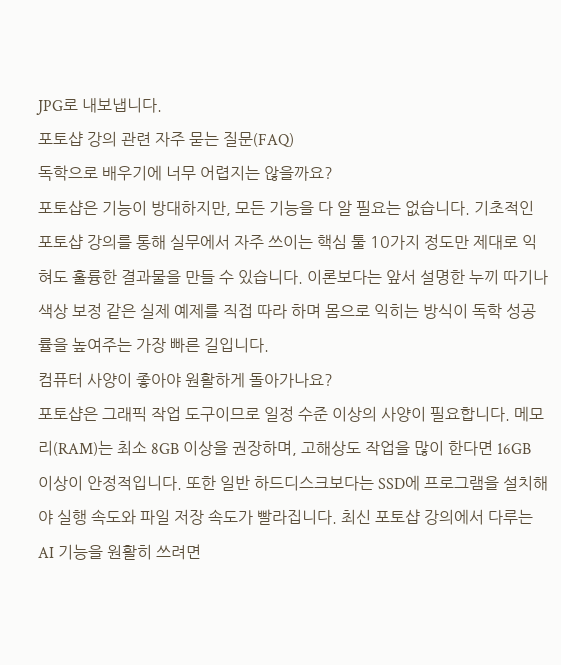JPG로 내보냅니다.
포토샵 강의 관련 자주 묻는 질문(FAQ)
독학으로 배우기에 너무 어렵지는 않을까요?
포토샵은 기능이 방대하지만, 모든 기능을 다 알 필요는 없습니다. 기초적인 포토샵 강의를 통해 실무에서 자주 쓰이는 핵심 툴 10가지 정도만 제대로 익혀도 훌륭한 결과물을 만들 수 있습니다. 이론보다는 앞서 설명한 누끼 따기나 색상 보정 같은 실제 예제를 직접 따라 하며 몸으로 익히는 방식이 독학 성공률을 높여주는 가장 빠른 길입니다.
컴퓨터 사양이 좋아야 원활하게 돌아가나요?
포토샵은 그래픽 작업 도구이므로 일정 수준 이상의 사양이 필요합니다. 메모리(RAM)는 최소 8GB 이상을 권장하며, 고해상도 작업을 많이 한다면 16GB 이상이 안정적입니다. 또한 일반 하드디스크보다는 SSD에 프로그램을 설치해야 실행 속도와 파일 저장 속도가 빨라집니다. 최신 포토샵 강의에서 다루는 AI 기능을 원활히 쓰려면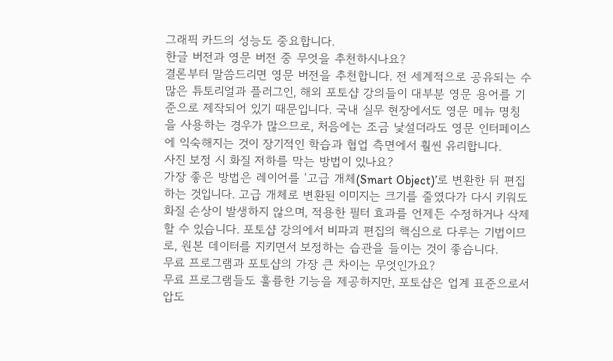그래픽 카드의 성능도 중요합니다.
한글 버전과 영문 버전 중 무엇을 추천하시나요?
결론부터 말씀드리면 영문 버전을 추천합니다. 전 세계적으로 공유되는 수많은 튜토리얼과 플러그인, 해외 포토샵 강의들이 대부분 영문 용어를 기준으로 제작되어 있기 때문입니다. 국내 실무 현장에서도 영문 메뉴 명칭을 사용하는 경우가 많으므로, 처음에는 조금 낯설더라도 영문 인터페이스에 익숙해지는 것이 장기적인 학습과 협업 측면에서 훨씬 유리합니다.
사진 보정 시 화질 저하를 막는 방법이 있나요?
가장 좋은 방법은 레이어를 ‘고급 개체(Smart Object)’로 변환한 뒤 편집하는 것입니다. 고급 개체로 변환된 이미지는 크기를 줄였다가 다시 키워도 화질 손상이 발생하지 않으며, 적용한 필터 효과를 언제든 수정하거나 삭제할 수 있습니다. 포토샵 강의에서 비파괴 편집의 핵심으로 다루는 기법이므로, 원본 데이터를 지키면서 보정하는 습관을 들이는 것이 좋습니다.
무료 프로그램과 포토샵의 가장 큰 차이는 무엇인가요?
무료 프로그램들도 훌륭한 기능을 제공하지만, 포토샵은 업계 표준으로서 압도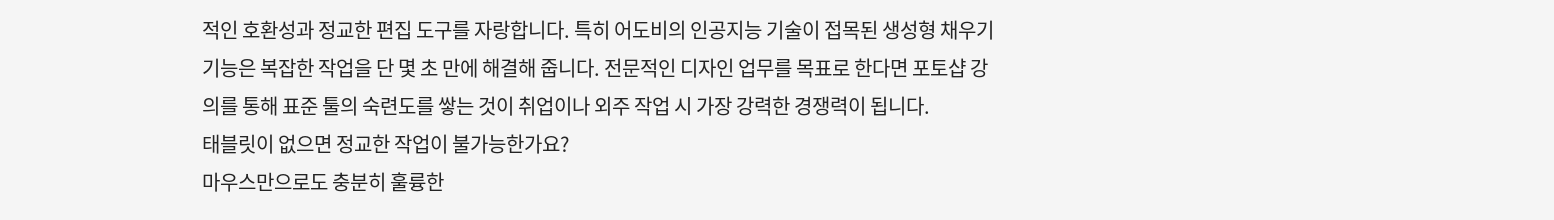적인 호환성과 정교한 편집 도구를 자랑합니다. 특히 어도비의 인공지능 기술이 접목된 생성형 채우기 기능은 복잡한 작업을 단 몇 초 만에 해결해 줍니다. 전문적인 디자인 업무를 목표로 한다면 포토샵 강의를 통해 표준 툴의 숙련도를 쌓는 것이 취업이나 외주 작업 시 가장 강력한 경쟁력이 됩니다.
태블릿이 없으면 정교한 작업이 불가능한가요?
마우스만으로도 충분히 훌륭한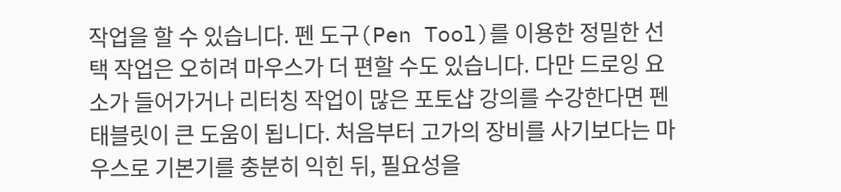작업을 할 수 있습니다. 펜 도구(Pen Tool)를 이용한 정밀한 선택 작업은 오히려 마우스가 더 편할 수도 있습니다. 다만 드로잉 요소가 들어가거나 리터칭 작업이 많은 포토샵 강의를 수강한다면 펜 태블릿이 큰 도움이 됩니다. 처음부터 고가의 장비를 사기보다는 마우스로 기본기를 충분히 익힌 뒤, 필요성을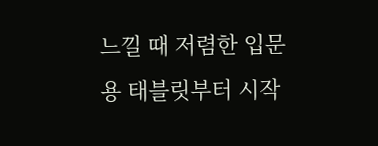느낄 때 저렴한 입문용 태블릿부터 시작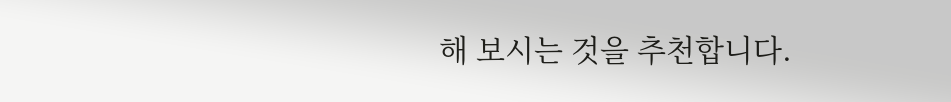해 보시는 것을 추천합니다.